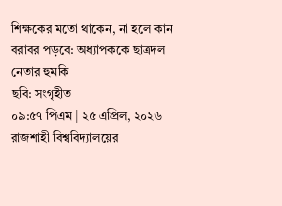শিক্ষকের মতো থাকেন, না হলে কান বরাবর পড়বে: অধ্যাপককে ছাত্রদল নেতার হুমকি
ছবি: সংগৃহীত
০৯:৫৭ পিএম | ২৫ এপ্রিল, ২০২৬
রাজশাহী বিশ্ববিদ্যালয়ের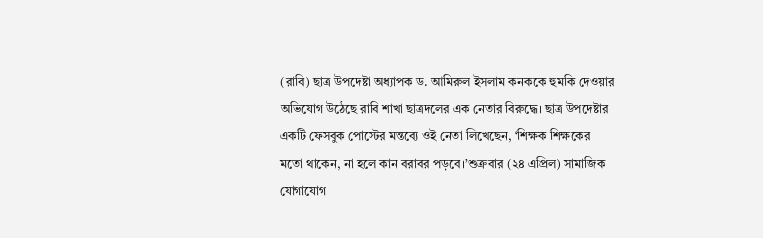(রাবি) ছাত্র উপদেষ্টা অধ্যাপক ড. আমিরুল ইসলাম কনককে হুমকি দেওয়ার অভিযোগ উঠেছে রাবি শাখা ছাত্রদলের এক নেতার বিরুদ্ধে। ছাত্র উপদেষ্টার একটি ফেসবুক পোস্টের মন্তব্যে ওই নেতা লিখেছেন, ‘শিক্ষক শিক্ষকের মতো থাকেন, না হলে কান বরাবর পড়বে।’শুক্রবার (২৪ এপ্রিল) সামাজিক যোগাযোগ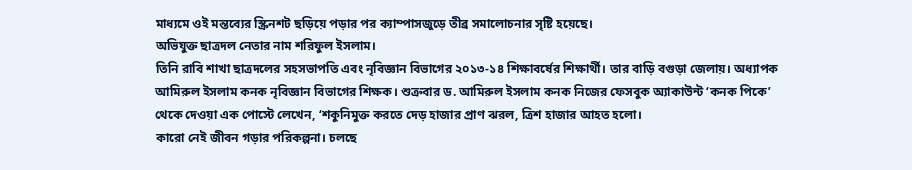মাধ্যমে ওই মন্তব্যের স্ক্রিনশট ছড়িয়ে পড়ার পর ক্যাম্পাসজুড়ে তীব্র সমালোচনার সৃষ্টি হয়েছে।
অভিযুক্ত ছাত্রদল নেতার নাম শরিফুল ইসলাম।
তিনি রাবি শাখা ছাত্রদলের সহসভাপতি এবং নৃবিজ্ঞান বিভাগের ২০১৩-১৪ শিক্ষাবর্ষের শিক্ষার্থী। তার বাড়ি বগুড়া জেলায়। অধ্যাপক আমিরুল ইসলাম কনক নৃবিজ্ঞান বিভাগের শিক্ষক। শুক্রবার ড. আমিরুল ইসলাম কনক নিজের ফেসবুক অ্যাকাউন্ট ‘কনক পিকে’ থেকে দেওয়া এক পোস্টে লেখেন, ‘শকুনিমুক্ত করতে দেড় হাজার প্রাণ ঝরল, ত্রিশ হাজার আহত হলো।
কারো নেই জীবন গড়ার পরিকল্পনা। চলছে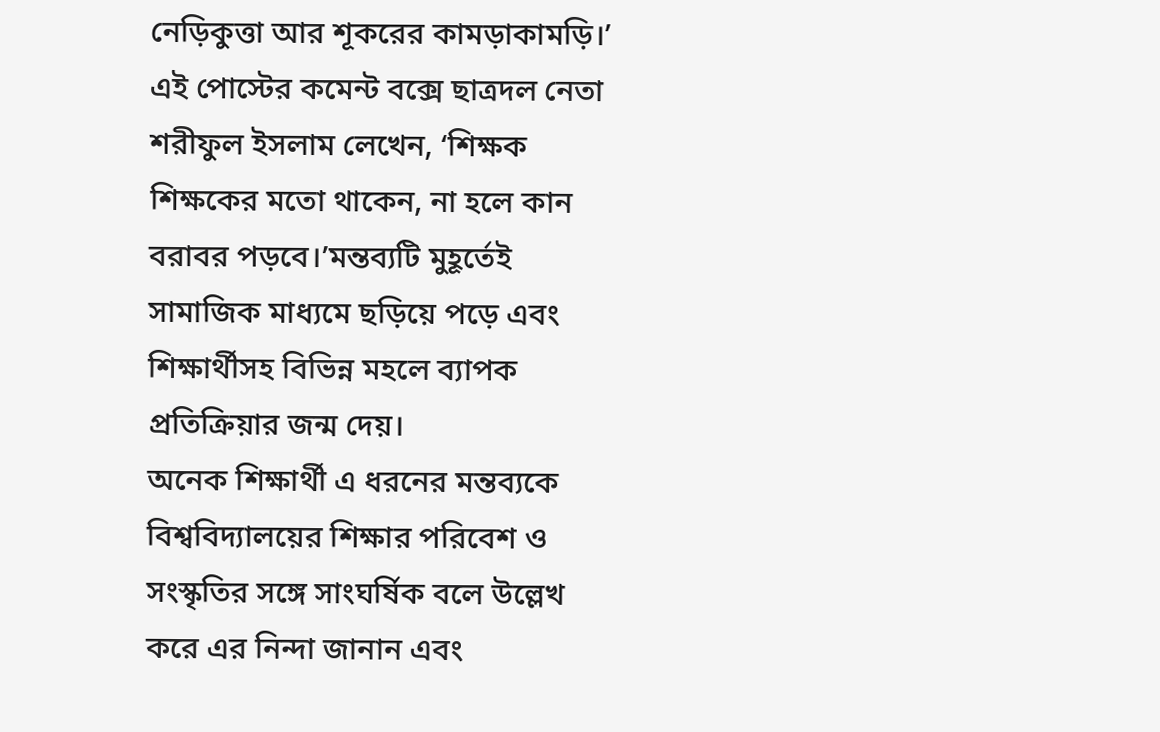নেড়িকুত্তা আর শূকরের কামড়াকামড়ি।’ এই পোস্টের কমেন্ট বক্সে ছাত্রদল নেতা শরীফুল ইসলাম লেখেন, ‘শিক্ষক শিক্ষকের মতো থাকেন, না হলে কান বরাবর পড়বে।’মন্তব্যটি মুহূর্তেই সামাজিক মাধ্যমে ছড়িয়ে পড়ে এবং শিক্ষার্থীসহ বিভিন্ন মহলে ব্যাপক প্রতিক্রিয়ার জন্ম দেয়।
অনেক শিক্ষার্থী এ ধরনের মন্তব্যকে বিশ্ববিদ্যালয়ের শিক্ষার পরিবেশ ও সংস্কৃতির সঙ্গে সাংঘর্ষিক বলে উল্লেখ করে এর নিন্দা জানান এবং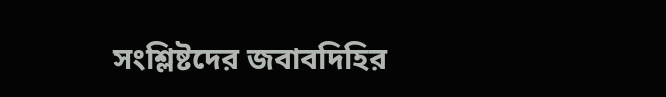সংশ্লিষ্টদের জবাবদিহির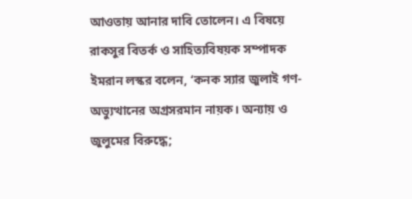আওতায় আনার দাবি তোলেন। এ বিষয়ে রাকসুর বিতর্ক ও সাহিত্যবিষয়ক সম্পাদক ইমরান লস্কর বলেন, ‘কনক স্যার জুলাই গণ-অভ্যুত্থানের অগ্রসরমান নায়ক। অন্যায় ও জুলুমের বিরুদ্ধে;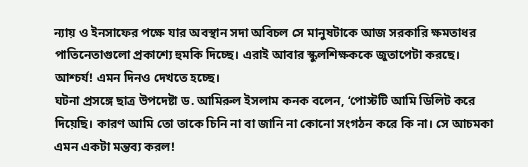ন্যায় ও ইনসাফের পক্ষে যার অবস্থান সদা অবিচল সে মানুষটাকে আজ সরকারি ক্ষমতাধর পাতিনেতাগুলো প্রকাশ্যে হুমকি দিচ্ছে। এরাই আবার স্কুলশিক্ষককে জুতাপেটা করছে। আশ্চর্য! এমন দিনও দেখতে হচ্ছে।
ঘটনা প্রসঙ্গে ছাত্র উপদেষ্টা ড. আমিরুল ইসলাম কনক বলেন, ‘পোস্টটি আমি ডিলিট করে দিয়েছি। কারণ আমি তো তাকে চিনি না বা জানি না কোনো সংগঠন করে কি না। সে আচমকা এমন একটা মন্তব্য করল!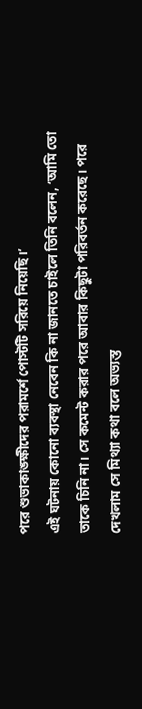পরে শুভাকাঙ্ক্ষীদের পরামর্শে পোস্টটি সরিয়ে নিয়েছি।’
এই ঘটনায় কোনো ব্যবস্থা নেবেন কি না জানতে চাইলে তিনি বলেন, ‘আমি তো তাকে চিনি না। সে কমেন্ট করার পরে আবার কিছুটা পরিবর্তন করেছে। পরে দেখলাম সে মিথ্যা কথা বলে অভ্যস্ত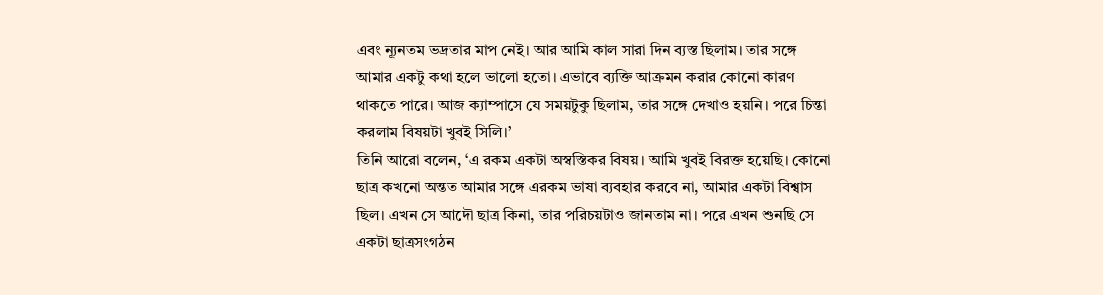এবং ন্যূনতম ভদ্রতার মাপ নেই। আর আমি কাল সারা দিন ব্যস্ত ছিলাম। তার সঙ্গে আমার একটু কথা হলে ভালো হতো। এভাবে ব্যক্তি আক্রমন করার কোনো কারণ থাকতে পারে। আজ ক্যাম্পাসে যে সময়টুকু ছিলাম, তার সঙ্গে দেখাও হয়নি। পরে চিন্তা করলাম বিষয়টা খুবই সিলি।’
তিনি আরো বলেন, ‘এ রকম একটা অস্বস্তিকর বিষয়। আমি খুবই বিরক্ত হয়েছি। কোনো ছাত্র কখনো অন্তত আমার সঙ্গে এরকম ভাষা ব্যবহার করবে না, আমার একটা বিশ্বাস ছিল। এখন সে আদৌ ছাত্র কিনা, তার পরিচয়টাও জানতাম না। পরে এখন শুনছি সে একটা ছাত্রসংগঠন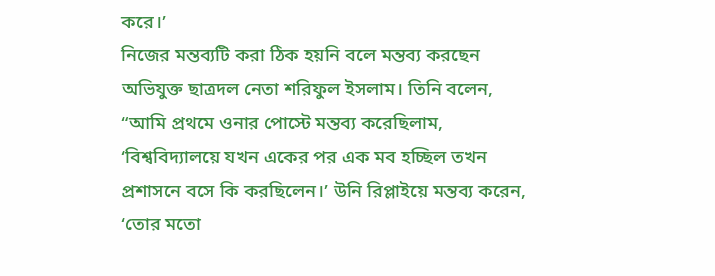করে।’
নিজের মন্তব্যটি করা ঠিক হয়নি বলে মন্তব্য করছেন অভিযুক্ত ছাত্রদল নেতা শরিফুল ইসলাম। তিনি বলেন, “আমি প্রথমে ওনার পোস্টে মন্তব্য করেছিলাম, ‘বিশ্ববিদ্যালয়ে যখন একের পর এক মব হচ্ছিল তখন প্রশাসনে বসে কি করছিলেন।’ উনি রিপ্লাইয়ে মন্তব্য করেন, ‘তোর মতো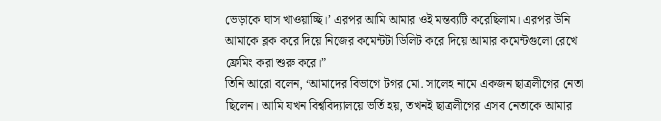ভেড়াকে ঘাস খাওয়াচ্ছি।’ এরপর আমি আমার ওই মন্তব্যটি করেছিলাম। এরপর উনি আমাকে ব্লক করে দিয়ে নিজের কমেন্টটা ডিলিট করে দিয়ে আমার কমেন্টগুলো রেখে ফ্রেমিং করা শুরু করে।”
তিনি আরো বলেন, ‘আমাদের বিভাগে টগর মো. সালেহ নামে একজন ছাত্রলীগের নেতা ছিলেন। আমি যখন বিশ্ববিদ্যালয়ে ভর্তি হয়, তখনই ছাত্রলীগের এসব নেতাকে আমার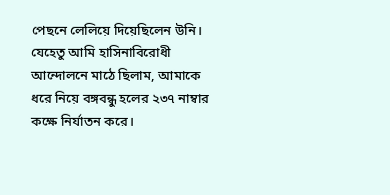পেছনে লেলিয়ে দিয়েছিলেন উনি। যেহেতু আমি হাসিনাবিরোধী আন্দোলনে মাঠে ছিলাম, আমাকে ধরে নিয়ে বঙ্গবন্ধু হলের ২৩৭ নাম্বার কক্ষে নির্যাতন করে।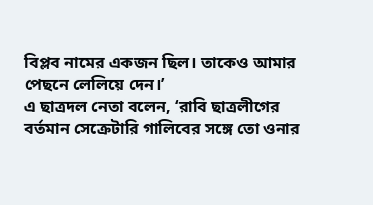বিপ্লব নামের একজন ছিল। তাকেও আমার পেছনে লেলিয়ে দেন।’
এ ছাত্রদল নেতা বলেন, ‘রাবি ছাত্রলীগের বর্তমান সেক্রেটারি গালিবের সঙ্গে তো ওনার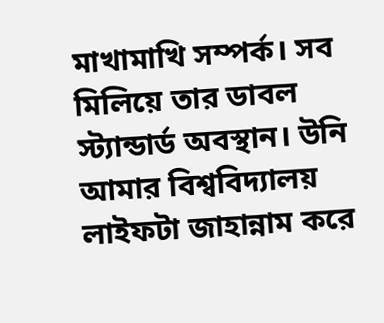মাখামাখি সম্পর্ক। সব মিলিয়ে তার ডাবল স্ট্যান্ডার্ড অবস্থান। উনি আমার বিশ্ববিদ্যালয় লাইফটা জাহান্নাম করে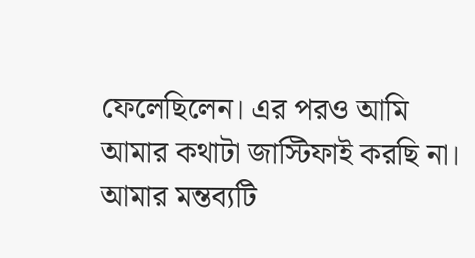ফেলেছিলেন। এর পরও আমি আমার কথাটা জাস্টিফাই করছি না। আমার মন্তব্যটি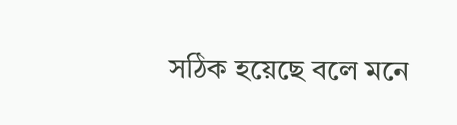সঠিক হয়েছে বলে মনে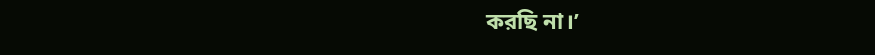করছি না।’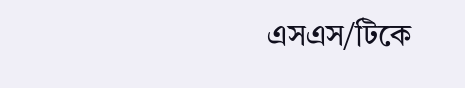এসএস/টিকে